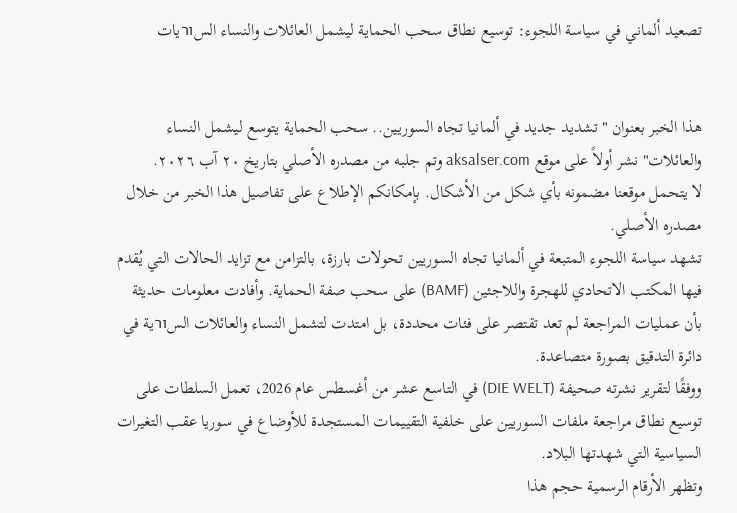تصعيد ألماني في سياسة اللجوء: توسيع نطاق سحب الحماية ليشمل العائلات والنساء السורيات


هذا الخبر بعنوان "تشديد جديد في ألمانيا تجاه السوريين.. سحب الحماية يتوسع ليشمل النساء والعائلات" نشر أولاً على موقع aksalser.com وتم جلبه من مصدره الأصلي بتاريخ ٢٠ آب ٢٠٢٦.
لا يتحمل موقعنا مضمونه بأي شكل من الأشكال. بإمكانكم الإطلاع على تفاصيل هذا الخبر من خلال مصدره الأصلي.
تشهد سياسة اللجوء المتبعة في ألمانيا تجاه السوريين تحولات بارزة، بالتزامن مع تزايد الحالات التي يُقدم فيها المكتب الاتحادي للهجرة واللاجئين (BAMF) على سحب صفة الحماية. وأفادت معلومات حديثة بأن عمليات المراجعة لم تعد تقتصر على فئات محددة، بل امتدت لتشمل النساء والعائلات السורية في دائرة التدقيق بصورة متصاعدة.
ووفقًا لتقرير نشرته صحيفة (DIE WELT) في التاسع عشر من أغسطس عام 2026، تعمل السلطات على توسيع نطاق مراجعة ملفات السوريين على خلفية التقييمات المستجدة للأوضاع في سوريا عقب التغيرات السياسية التي شهدتها البلاد.
وتظهر الأرقام الرسمية حجم هذا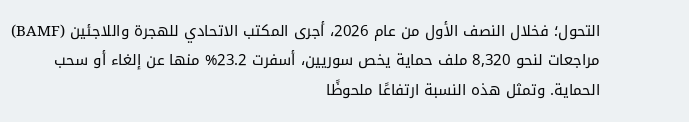التحول؛ فخلال النصف الأول من عام 2026، أجرى المكتب الاتحادي للهجرة واللاجئين (BAMF) مراجعات لنحو 8,320 ملف حماية يخص سوريين، أسفرت 23.2% منها عن إلغاء أو سحب الحماية. وتمثل هذه النسبة ارتفاعًا ملحوظًا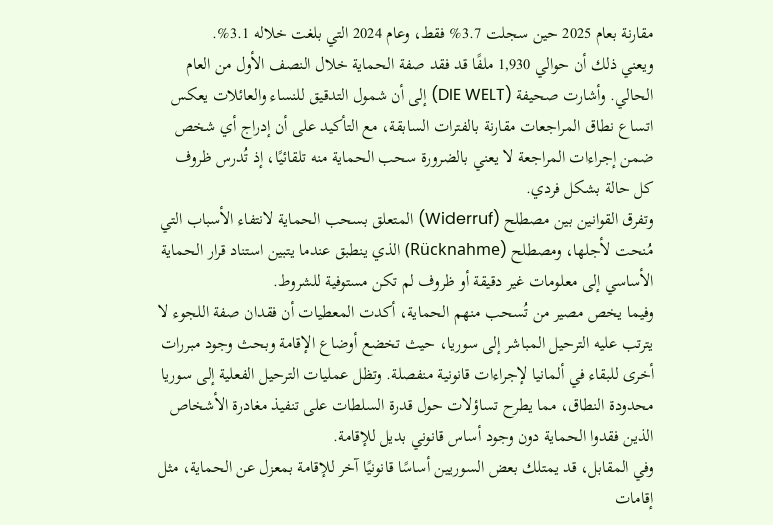مقارنة بعام 2025 حين سجلت 3.7% فقط، وعام 2024 التي بلغت خلاله 3.1%.
ويعني ذلك أن حوالي 1,930 ملفًا قد فقد صفة الحماية خلال النصف الأول من العام الحالي. وأشارت صحيفة (DIE WELT) إلى أن شمول التدقيق للنساء والعائلات يعكس اتساع نطاق المراجعات مقارنة بالفترات السابقة، مع التأكيد على أن إدراج أي شخص ضمن إجراءات المراجعة لا يعني بالضرورة سحب الحماية منه تلقائيًا، إذ تُدرس ظروف كل حالة بشكل فردي.
وتفرق القوانين بين مصطلح (Widerruf) المتعلق بسحب الحماية لانتفاء الأسباب التي مُنحت لأجلها، ومصطلح (Rücknahme) الذي ينطبق عندما يتبين استناد قرار الحماية الأساسي إلى معلومات غير دقيقة أو ظروف لم تكن مستوفية للشروط.
وفيما يخص مصير من تُسحب منهم الحماية، أكدت المعطيات أن فقدان صفة اللجوء لا يترتب عليه الترحيل المباشر إلى سوريا، حيث تخضع أوضاع الإقامة وبحث وجود مبررات أخرى للبقاء في ألمانيا لإجراءات قانونية منفصلة. وتظل عمليات الترحيل الفعلية إلى سوريا محدودة النطاق، مما يطرح تساؤلات حول قدرة السلطات على تنفيذ مغادرة الأشخاص الذين فقدوا الحماية دون وجود أساس قانوني بديل للإقامة.
وفي المقابل، قد يمتلك بعض السوريين أساسًا قانونيًا آخر للإقامة بمعزل عن الحماية، مثل إقامات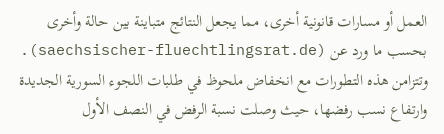العمل أو مسارات قانونية أخرى، مما يجعل النتائج متباينة بين حالة وأخرى بحسب ما ورد عن (saechsischer-fluechtlingsrat.de).
وتتزامن هذه التطورات مع انخفاض ملحوظ في طلبات اللجوء السورية الجديدة وارتفاع نسب رفضها، حيث وصلت نسبة الرفض في النصف الأول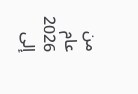من عام 2026 إلى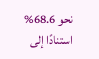نحو 68.6% استنادًا إلى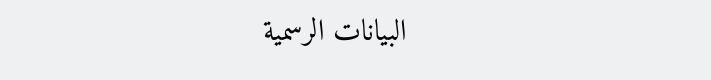البيانات الرسمية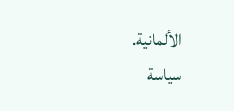الألمانية.
سياسة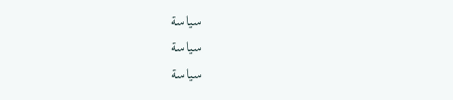سياسة
سياسة
سياسة